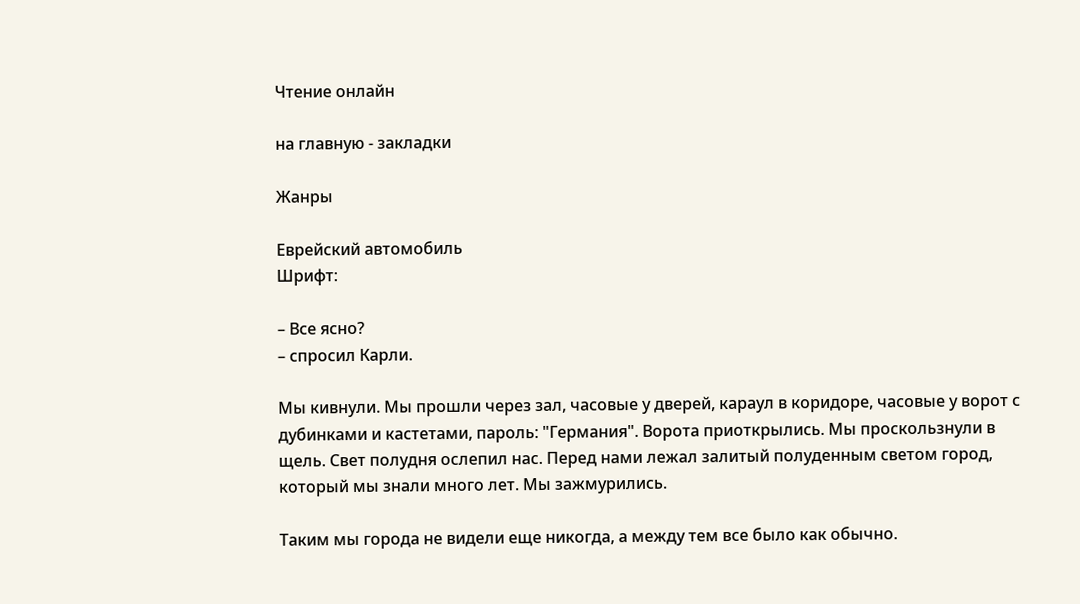Чтение онлайн

на главную - закладки

Жанры

Еврейский автомобиль
Шрифт:

– Все ясно?
– спросил Карли.

Мы кивнули. Мы прошли через зал, часовые у дверей, караул в коридоре, часовые у ворот с дубинками и кастетами, пароль: "Германия". Ворота приоткрылись. Мы проскользнули в щель. Свет полудня ослепил нас. Перед нами лежал залитый полуденным светом город, который мы знали много лет. Мы зажмурились.

Таким мы города не видели еще никогда, а между тем все было как обычно.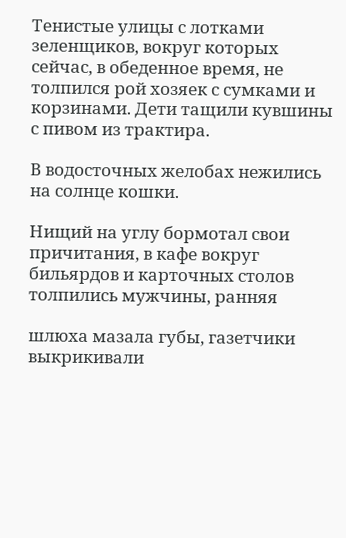Тенистые улицы с лотками зеленщиков, вокруг которых сейчас, в обеденное время, не толпился рой хозяек с сумками и корзинами. Дети тащили кувшины с пивом из трактира.

В водосточных желобах нежились на солнце кошки.

Нищий на углу бормотал свои причитания, в кафе вокруг бильярдов и карточных столов толпились мужчины, ранняя

шлюха мазала губы, газетчики выкрикивали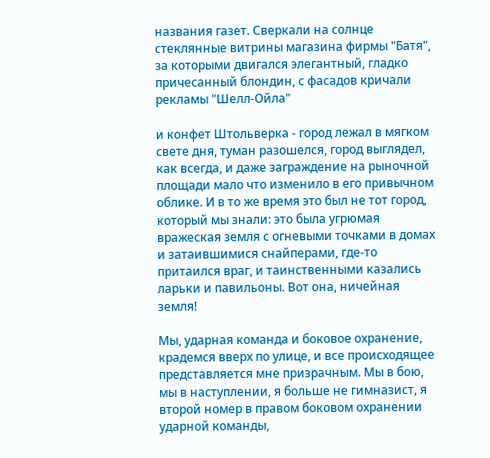названия газет. Сверкали на солнце стеклянные витрины магазина фирмы "Батя", за которыми двигался элегантный, гладко причесанный блондин, с фасадов кричали рекламы "Шелл-Ойла"

и конфет Штольверка - город лежал в мягком свете дня, туман разошелся, город выглядел, как всегда, и даже заграждение на рыночной площади мало что изменило в его привычном облике. И в то же время это был не тот город, который мы знали: это была угрюмая вражеская земля с огневыми точками в домах и затаившимися снайперами, где-то притаился враг, и таинственными казались ларьки и павильоны. Вот она, ничейная земля!

Мы, ударная команда и боковое охранение, крадемся вверх по улице, и все происходящее представляется мне призрачным. Мы в бою, мы в наступлении, я больше не гимназист, я второй номер в правом боковом охранении ударной команды,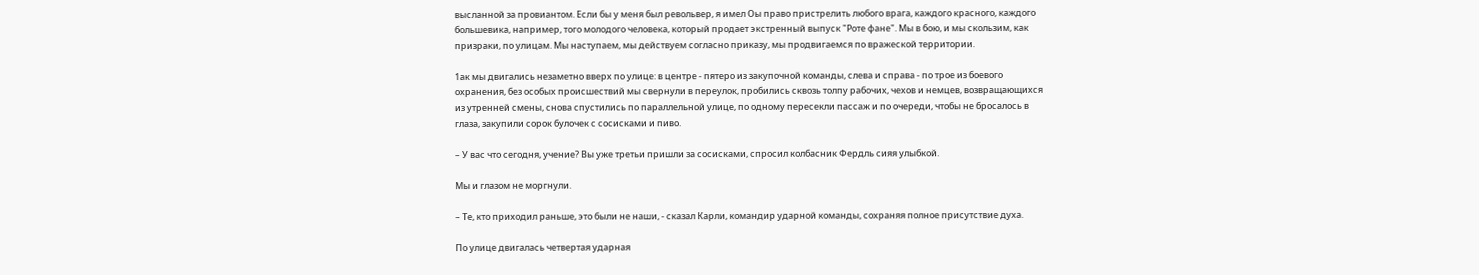высланной за провиантом. Если бы у меня был револьвер, я имел Оы право пристрелить любого врага, каждого красного, каждого большевика, например, того молодого человека, который продает экстренный выпуск "Роте фане". Мы в бою, и мы скользим, как призраки, по улицам. Мы наступаем, мы действуем согласно приказу, мы продвигаемся по вражеской территории.

1ак мы двигались незаметно вверх по улице: в центре - пятеро из закупочной команды, слева и справа - по трое из боевого охранения, без особых происшествий мы свернули в переулок, пробились сквозь толпу рабочих, чехов и немцев, возвращающихся из утренней смены, снова спустились по параллельной улице, по одному пересекли пассаж и по очереди, чтобы не бросалось в глаза, закупили сорок булочек с сосисками и пиво.

– У вас что сегодня, учение? Вы уже третьи пришли за сосисками, спросил колбасник Фердль сияя улыбкой.

Мы и глазом не моргнули.

– Те, кто приходил раньше, это были не наши, - сказал Карли, командир ударной команды, сохраняя полное присутствие духа.

По улице двигалась четвертая ударная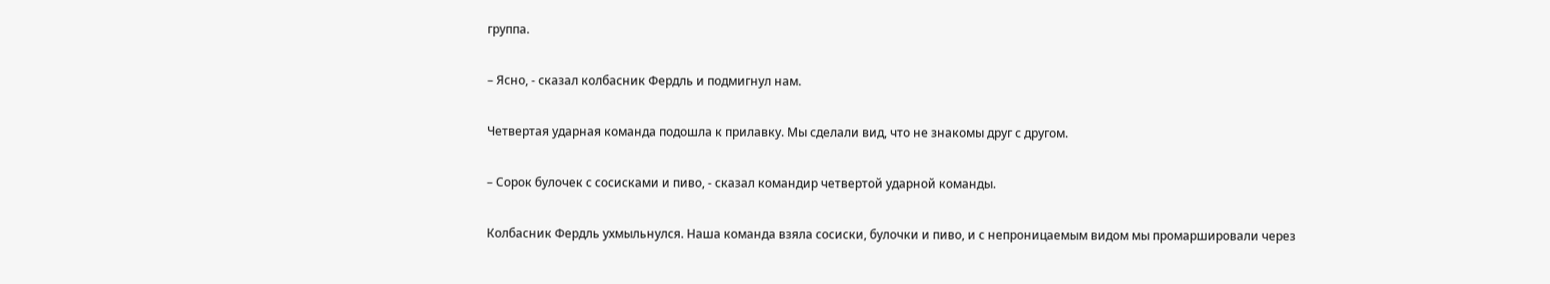группа.

– Ясно, - сказал колбасник Фердль и подмигнул нам.

Четвертая ударная команда подошла к прилавку. Мы сделали вид, что не знакомы друг с другом.

– Сорок булочек с сосисками и пиво, - сказал командир четвертой ударной команды.

Колбасник Фердль ухмыльнулся. Наша команда взяла сосиски, булочки и пиво, и с непроницаемым видом мы промаршировали через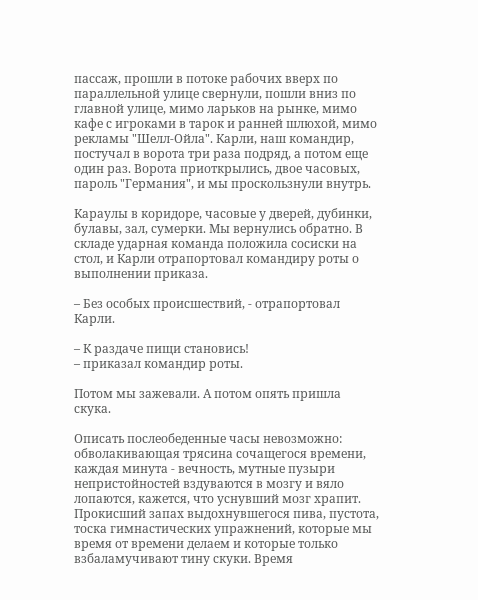пассаж, прошли в потоке рабочих вверх по параллельной улице свернули, пошли вниз по главной улице, мимо ларьков на рынке, мимо кафе с игроками в тарок и ранней шлюхой, мимо рекламы "Шелл-Ойла". Карли, наш командир, постучал в ворота три раза подряд, а потом еще один раз. Ворота приоткрылись, двое часовых, пароль "Германия", и мы проскользнули внутрь.

Караулы в коридоре, часовые у дверей, дубинки, булавы, зал, сумерки. Мы вернулись обратно. В складе ударная команда положила сосиски на стол, и Карли отрапортовал командиру роты о выполнении приказа.

– Без особых происшествий, - отрапортовал Карли.

– К раздаче пищи становись!
– приказал командир роты.

Потом мы зажевали. А потом опять пришла скука.

Описать послеобеденные часы невозможно: обволакивающая трясина сочащегося времени, каждая минута - вечность, мутные пузыри непристойностей вздуваются в мозгу и вяло лопаются, кажется, что уснувший мозг храпит. Прокисший запах выдохнувшегося пива, пустота, тоска гимнастических упражнений, которые мы время от времени делаем и которые только взбаламучивают тину скуки. Время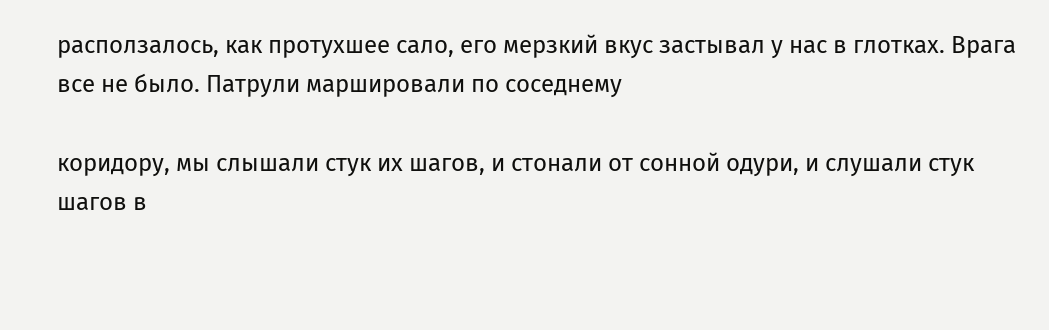расползалось, как протухшее сало, его мерзкий вкус застывал у нас в глотках. Врага все не было. Патрули маршировали по соседнему

коридору, мы слышали стук их шагов, и стонали от сонной одури, и слушали стук шагов в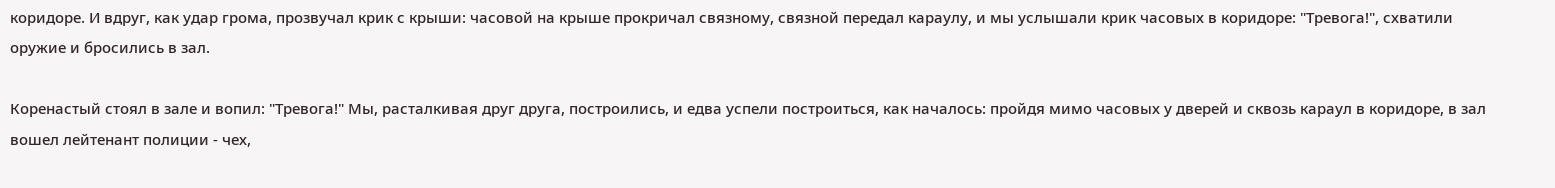коридоре. И вдруг, как удар грома, прозвучал крик с крыши: часовой на крыше прокричал связному, связной передал караулу, и мы услышали крик часовых в коридоре: "Тревога!", схватили оружие и бросились в зал.

Коренастый стоял в зале и вопил: "Тревога!" Мы, расталкивая друг друга, построились, и едва успели построиться, как началось: пройдя мимо часовых у дверей и сквозь караул в коридоре, в зал вошел лейтенант полиции - чех,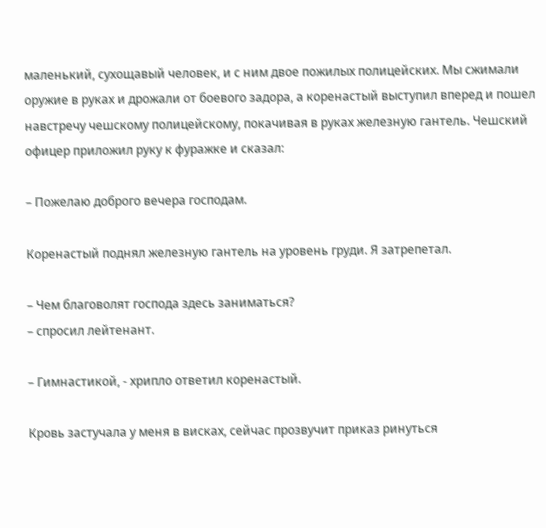маленький, сухощавый человек, и с ним двое пожилых полицейских. Мы сжимали оружие в руках и дрожали от боевого задора, а коренастый выступил вперед и пошел навстречу чешскому полицейскому, покачивая в руках железную гантель. Чешский офицер приложил руку к фуражке и сказал:

– Пожелаю доброго вечера господам.

Коренастый поднял железную гантель на уровень груди. Я затрепетал.

– Чем благоволят господа здесь заниматься?
– спросил лейтенант.

– Гимнастикой, - хрипло ответил коренастый.

Кровь застучала у меня в висках, сейчас прозвучит приказ ринуться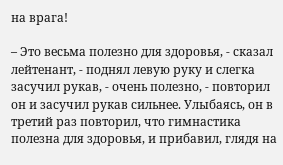на врага!

– Это весьма полезно для здоровья, - сказал лейтенант, - поднял левую руку и слегка засучил рукав, - очень полезно, - повторил он и засучил рукав сильнее. Улыбаясь, он в третий раз повторил, что гимнастика полезна для здоровья, и прибавил, глядя на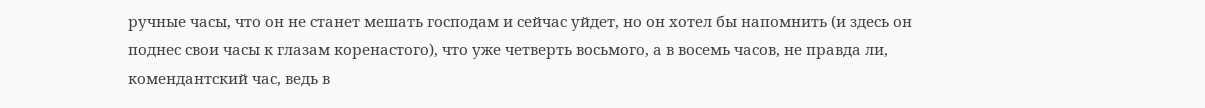ручные часы, что он не станет мешать господам и сейчас уйдет, но он хотел бы напомнить (и здесь он поднес свои часы к глазам коренастого), что уже четверть восьмого, а в восемь часов, не правда ли, комендантский час, ведь в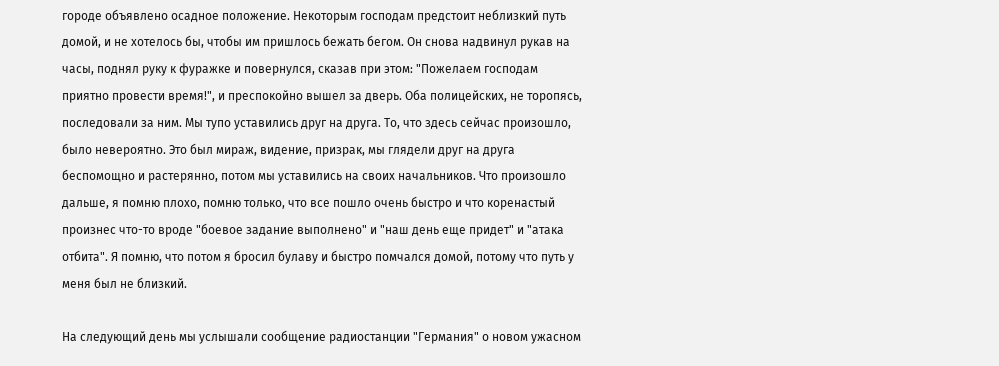городе объявлено осадное положение. Некоторым господам предстоит неблизкий путь домой, и не хотелось бы, чтобы им пришлось бежать бегом. Он снова надвинул рукав на часы, поднял руку к фуражке и повернулся, сказав при этом: "Пожелаем господам приятно провести время!", и преспокойно вышел за дверь. Оба полицейских, не торопясь, последовали за ним. Мы тупо уставились друг на друга. То, что здесь сейчас произошло, было невероятно. Это был мираж, видение, призрак, мы глядели друг на друга беспомощно и растерянно, потом мы уставились на своих начальников. Что произошло дальше, я помню плохо, помню только, что все пошло очень быстро и что коренастый произнес что-то вроде "боевое задание выполнено" и "наш день еще придет" и "атака отбита". Я помню, что потом я бросил булаву и быстро помчался домой, потому что путь у меня был не близкий.

На следующий день мы услышали сообщение радиостанции "Германия" о новом ужасном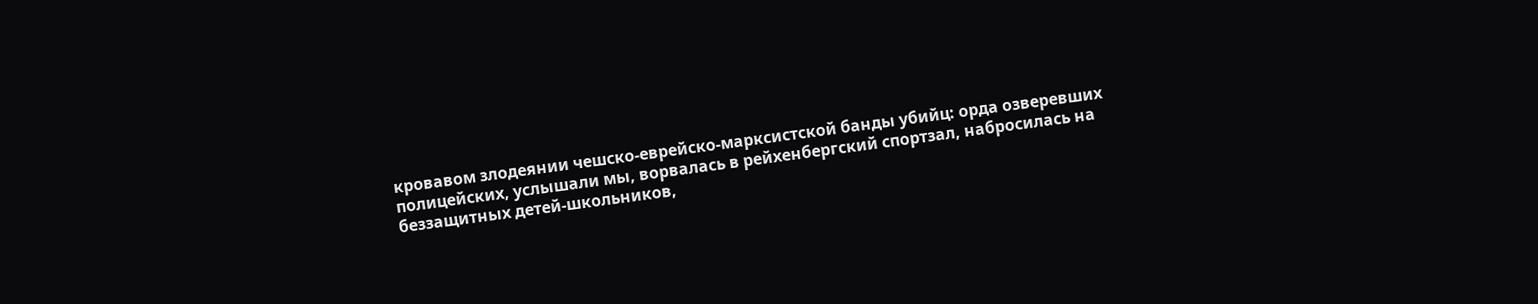кровавом злодеянии чешско-еврейско-марксистской банды убийц: орда озверевших полицейских, услышали мы, ворвалась в рейхенбергский спортзал, набросилась на беззащитных детей-школьников,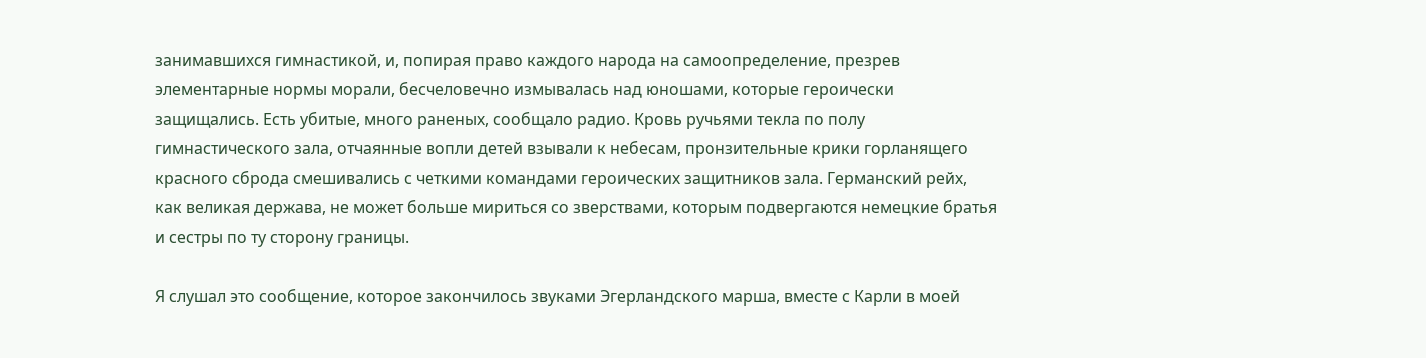занимавшихся гимнастикой, и, попирая право каждого народа на самоопределение, презрев элементарные нормы морали, бесчеловечно измывалась над юношами, которые героически защищались. Есть убитые, много раненых, сообщало радио. Кровь ручьями текла по полу гимнастического зала, отчаянные вопли детей взывали к небесам, пронзительные крики горланящего красного сброда смешивались с четкими командами героических защитников зала. Германский рейх, как великая держава, не может больше мириться со зверствами, которым подвергаются немецкие братья и сестры по ту сторону границы.

Я слушал это сообщение, которое закончилось звуками Эгерландского марша, вместе с Карли в моей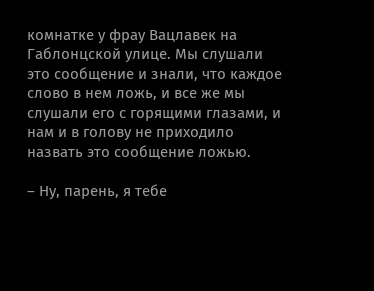комнатке у фрау Вацлавек на Габлонцской улице. Мы слушали это сообщение и знали, что каждое слово в нем ложь, и все же мы слушали его с горящими глазами, и нам и в голову не приходило назвать это сообщение ложью.

– Ну, парень, я тебе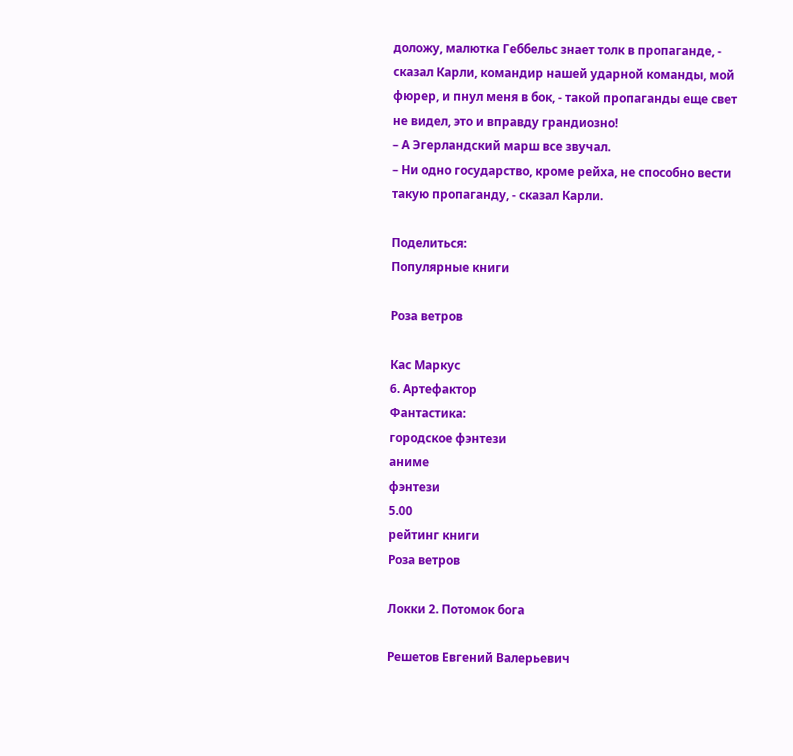доложу, малютка Геббельс знает толк в пропаганде, - сказал Карли, командир нашей ударной команды, мой фюрер, и пнул меня в бок, - такой пропаганды еще свет не видел, это и вправду грандиозно!
– А Эгерландский марш все звучал.
– Ни одно государство, кроме рейха, не способно вести такую пропаганду, - сказал Карли.

Поделиться:
Популярные книги

Роза ветров

Кас Маркус
6. Артефактор
Фантастика:
городское фэнтези
аниме
фэнтези
5.00
рейтинг книги
Роза ветров

Локки 2. Потомок бога

Решетов Евгений Валерьевич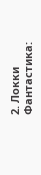2. Локки
Фантастика: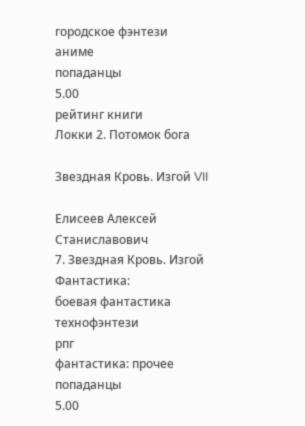городское фэнтези
аниме
попаданцы
5.00
рейтинг книги
Локки 2. Потомок бога

Звездная Кровь. Изгой VII

Елисеев Алексей Станиславович
7. Звездная Кровь. Изгой
Фантастика:
боевая фантастика
технофэнтези
рпг
фантастика: прочее
попаданцы
5.00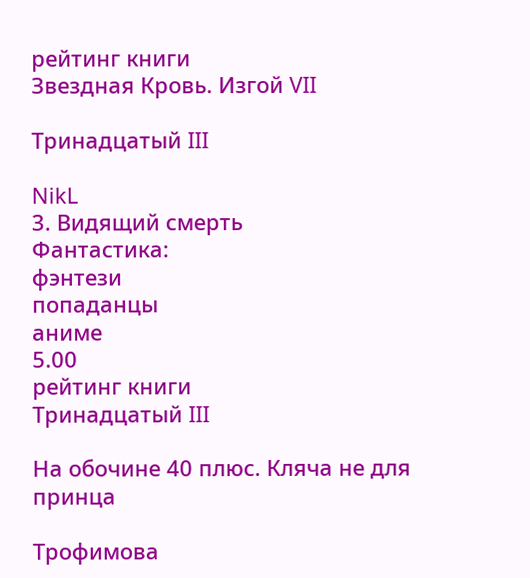рейтинг книги
Звездная Кровь. Изгой VII

Тринадцатый III

NikL
3. Видящий смерть
Фантастика:
фэнтези
попаданцы
аниме
5.00
рейтинг книги
Тринадцатый III

На обочине 40 плюс. Кляча не для принца

Трофимова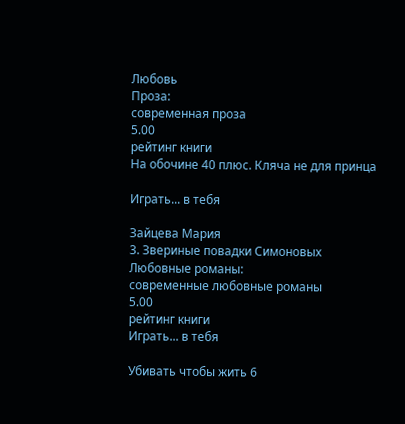Любовь
Проза:
современная проза
5.00
рейтинг книги
На обочине 40 плюс. Кляча не для принца

Играть... в тебя

Зайцева Мария
3. Звериные повадки Симоновых
Любовные романы:
современные любовные романы
5.00
рейтинг книги
Играть... в тебя

Убивать чтобы жить 6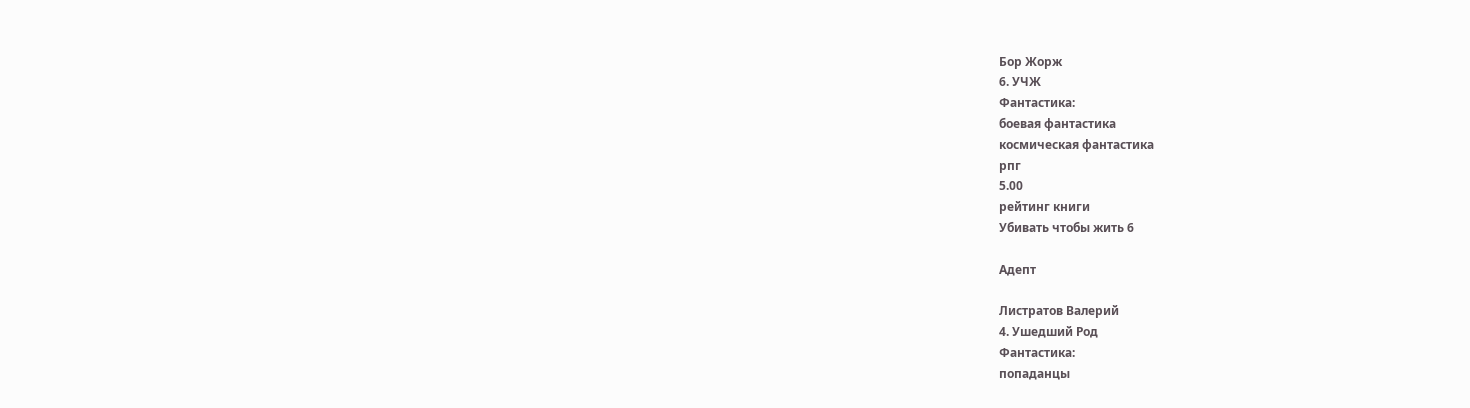Бор Жорж
6. УЧЖ
Фантастика:
боевая фантастика
космическая фантастика
рпг
5.00
рейтинг книги
Убивать чтобы жить 6

Адепт

Листратов Валерий
4. Ушедший Род
Фантастика:
попаданцы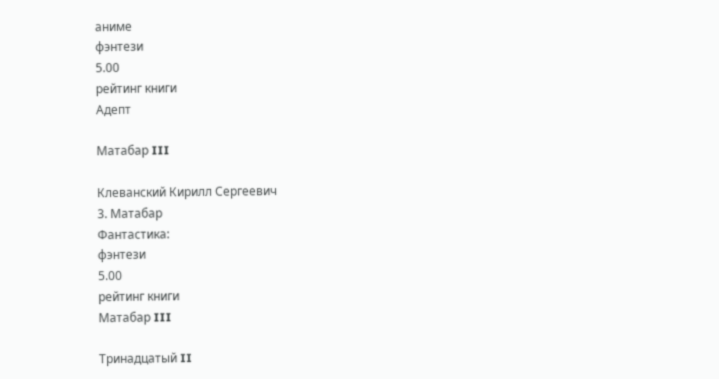аниме
фэнтези
5.00
рейтинг книги
Адепт

Матабар III

Клеванский Кирилл Сергеевич
3. Матабар
Фантастика:
фэнтези
5.00
рейтинг книги
Матабар III

Тринадцатый II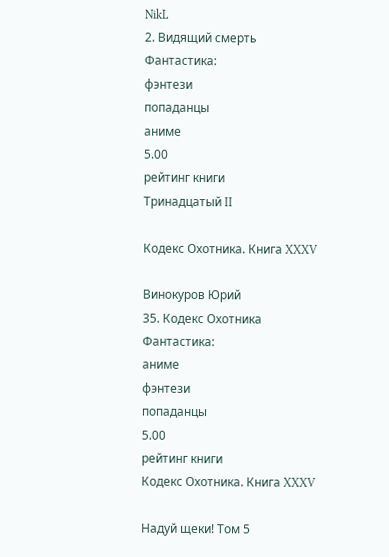NikL
2. Видящий смерть
Фантастика:
фэнтези
попаданцы
аниме
5.00
рейтинг книги
Тринадцатый II

Кодекс Охотника. Книга XXXV

Винокуров Юрий
35. Кодекс Охотника
Фантастика:
аниме
фэнтези
попаданцы
5.00
рейтинг книги
Кодекс Охотника. Книга XXXV

Надуй щеки! Том 5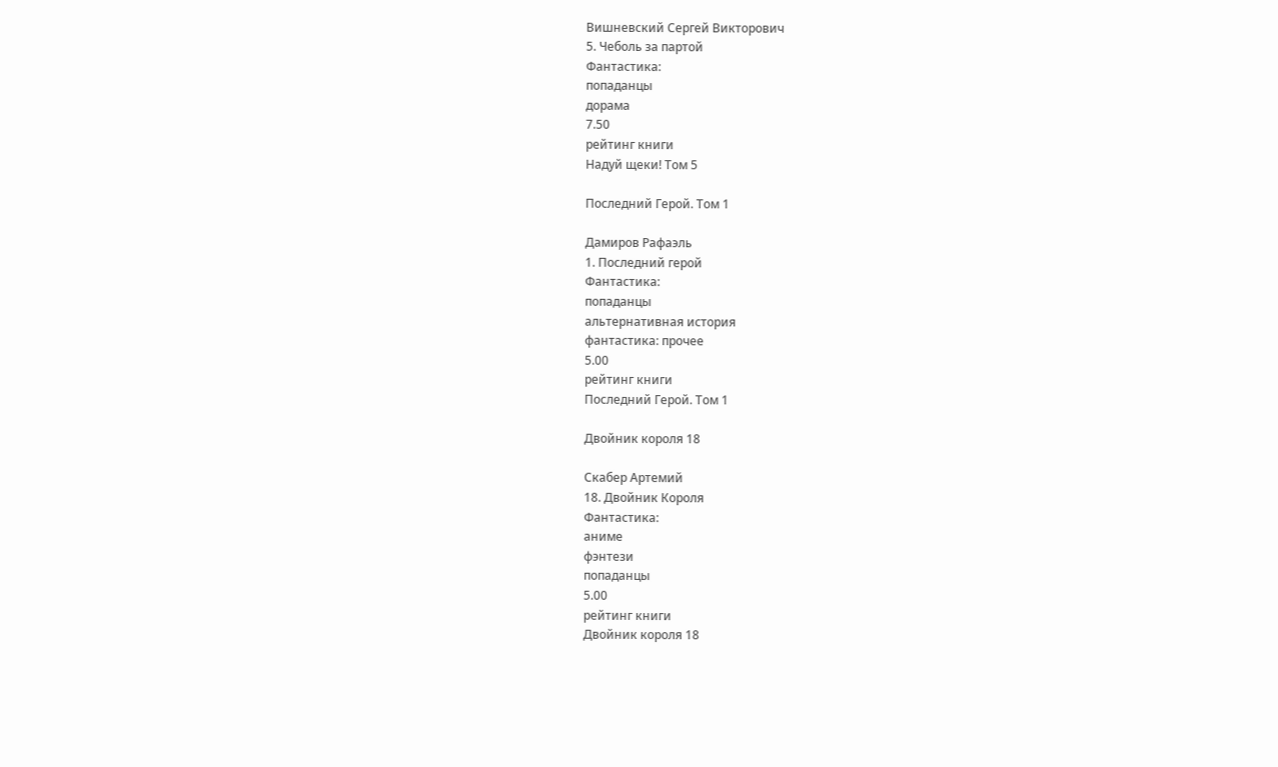Вишневский Сергей Викторович
5. Чеболь за партой
Фантастика:
попаданцы
дорама
7.50
рейтинг книги
Надуй щеки! Том 5

Последний Герой. Том 1

Дамиров Рафаэль
1. Последний герой
Фантастика:
попаданцы
альтернативная история
фантастика: прочее
5.00
рейтинг книги
Последний Герой. Том 1

Двойник короля 18

Скабер Артемий
18. Двойник Короля
Фантастика:
аниме
фэнтези
попаданцы
5.00
рейтинг книги
Двойник короля 18